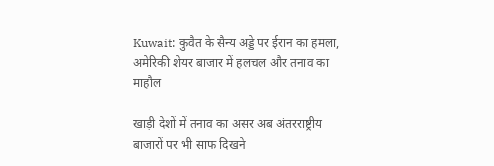Kuwait: कुवैत के सैन्य अड्डे पर ईरान का हमला, अमेरिकी शेयर बाजार में हलचल और तनाव का माहौल

खाड़ी देशों में तनाव का असर अब अंतरराष्ट्रीय बाजारों पर भी साफ दिखने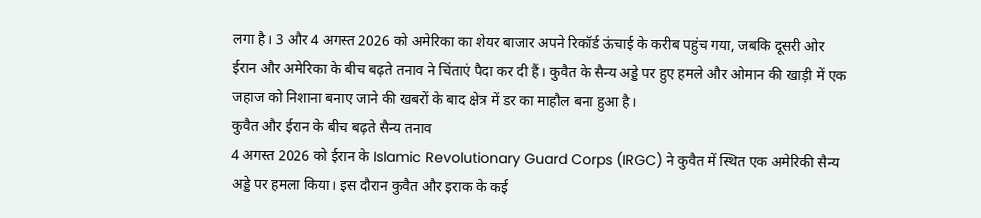लगा है। 3 और 4 अगस्त 2026 को अमेरिका का शेयर बाजार अपने रिकॉर्ड ऊंचाई के करीब पहुंच गया, जबकि दूसरी ओर ईरान और अमेरिका के बीच बढ़ते तनाव ने चिंताएं पैदा कर दी हैं। कुवैत के सैन्य अड्डे पर हुए हमले और ओमान की खाड़ी में एक जहाज को निशाना बनाए जाने की खबरों के बाद क्षेत्र में डर का माहौल बना हुआ है।
कुवैत और ईरान के बीच बढ़ते सैन्य तनाव
4 अगस्त 2026 को ईरान के Islamic Revolutionary Guard Corps (IRGC) ने कुवैत में स्थित एक अमेरिकी सैन्य अड्डे पर हमला किया। इस दौरान कुवैत और इराक के कई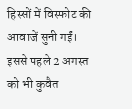हिस्सों में विस्फोट की आवाजें सुनी गईं। इससे पहले 2 अगस्त को भी कुवैत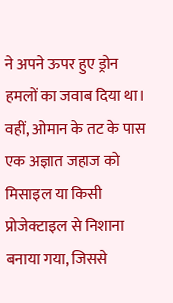ने अपने ऊपर हुए ड्रोन हमलों का जवाब दिया था। वहीं, ओमान के तट के पास एक अज्ञात जहाज को मिसाइल या किसी प्रोजेक्टाइल से निशाना बनाया गया, जिससे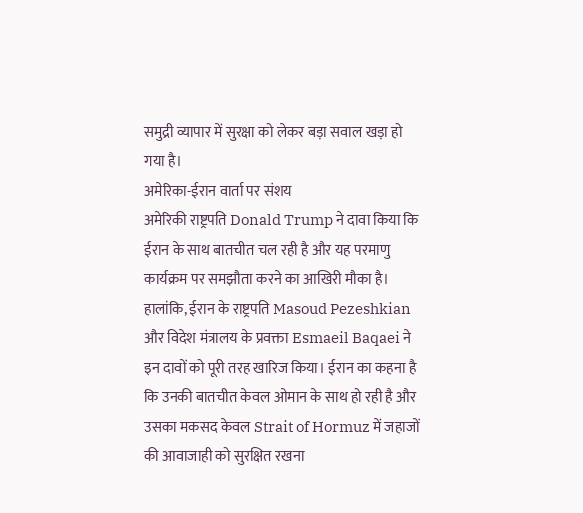समुद्री व्यापार में सुरक्षा को लेकर बड़ा सवाल खड़ा हो गया है।
अमेरिका-ईरान वार्ता पर संशय
अमेरिकी राष्ट्रपति Donald Trump ने दावा किया कि ईरान के साथ बातचीत चल रही है और यह परमाणु कार्यक्रम पर समझौता करने का आखिरी मौका है। हालांकि, ईरान के राष्ट्रपति Masoud Pezeshkian और विदेश मंत्रालय के प्रवक्ता Esmaeil Baqaei ने इन दावों को पूरी तरह खारिज किया। ईरान का कहना है कि उनकी बातचीत केवल ओमान के साथ हो रही है और उसका मकसद केवल Strait of Hormuz में जहाजों की आवाजाही को सुरक्षित रखना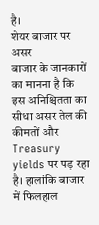है।
शेयर बाजार पर असर
बाजार के जानकारों का मानना है कि इस अनिश्चितता का सीधा असर तेल की कीमतों और Treasury yields पर पड़ रहा है। हालांकि बाजार में फिलहाल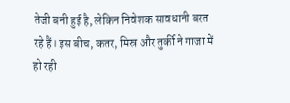तेजी बनी हुई है, लेकिन निवेशक सावधानी बरत रहे हैं। इस बीच, कतर, मिस्र और तुर्की ने गाजा में हो रही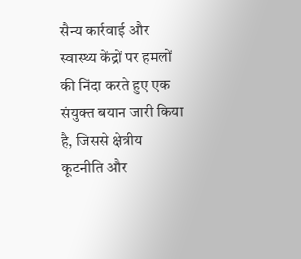सैन्य कार्रवाई और स्वास्थ्य केंद्रों पर हमलों की निंदा करते हुए एक संयुक्त बयान जारी किया है, जिससे क्षेत्रीय कूटनीति और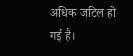अधिक जटिल हो गई है।